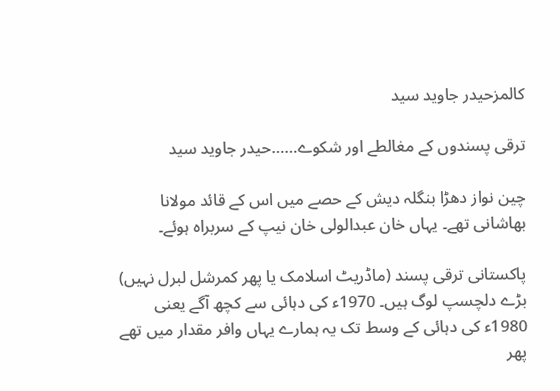کالمزحیدر جاوید سید

ترقی پسندوں کے مغالطے اور شکوے……حیدر جاوید سید

چین نواز دھڑا بنگلہ دیش کے حصے میں اس کے قائد مولانا بھاشانی تھے۔ یہاں خان عبدالولی خان نیپ کے سربراہ ہوئے۔

پاکستانی ترقی پسند (ماڈریٹ اسلامک یا پھر کمرشل لبرل نہیں) بڑے دلچسپ لوگ ہیں۔ 1970ء کی دہائی سے کچھ آگے یعنی 1980ء کی دہائی کے وسط تک یہ ہمارے یہاں وافر مقدار میں تھے پھر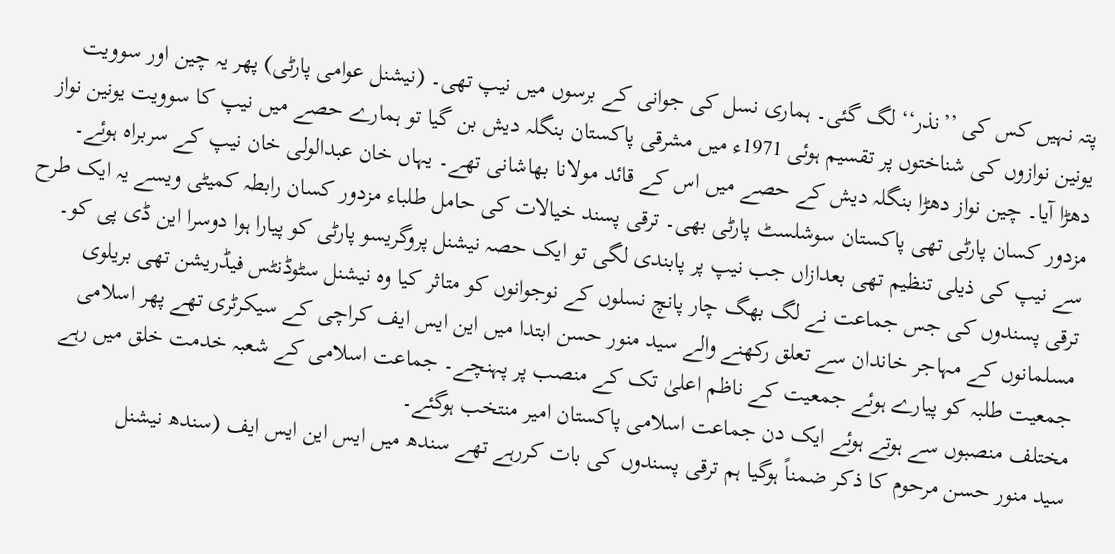پتہ نہیں کس کی ’’نذر‘‘ لگ گئی۔ ہماری نسل کی جوانی کے برسوں میں نیپ تھی۔ (نیشنل عوامی پارٹی) پھر یہ چین اور سوویت یونین نوازوں کی شناختوں پر تقسیم ہوئی 1971ء میں مشرقی پاکستان بنگلہ دیش بن گیا تو ہمارے حصے میں نیپ کا سوویت یونین نواز دھڑا آیا۔ چین نواز دھڑا بنگلہ دیش کے حصے میں اس کے قائد مولانا بھاشانی تھے۔ یہاں خان عبدالولی خان نیپ کے سربراہ ہوئے۔
مزدور کسان پارٹی تھی پاکستان سوشلسٹ پارٹی بھی۔ ترقی پسند خیالات کی حامل طلباء مزدور کسان رابطہ کمیٹی ویسے یہ ایک طرح سے نیپ کی ذیلی تنظیم تھی بعدازاں جب نیپ پر پابندی لگی تو ایک حصہ نیشنل پروگریسو پارٹی کو پیارا ہوا دوسرا این ڈی پی کو۔
ترقی پسندوں کی جس جماعت نے لگ بھگ چار پانچ نسلوں کے نوجوانوں کو متاثر کیا وہ نیشنل سٹوڈنٹس فیڈریشن تھی بریلوی مسلمانوں کے مہاجر خاندان سے تعلق رکھنے والے سید منور حسن ابتدا میں این ایس ایف کراچی کے سیکرٹری تھے پھر اسلامی جمعیت طلبہ کو پیارے ہوئے جمعیت کے ناظم اعلیٰ تک کے منصب پر پہنچے۔ جماعت اسلامی کے شعبہ خدمت خلق میں رہے مختلف منصبوں سے ہوتے ہوئے ایک دن جماعت اسلامی پاکستان امیر منتخب ہوگئے۔
سید منور حسن مرحوم کا ذکر ضمناً ہوگیا ہم ترقی پسندوں کی بات کررہے تھے سندھ میں ایس این ایس ایف (سندھ نیشنل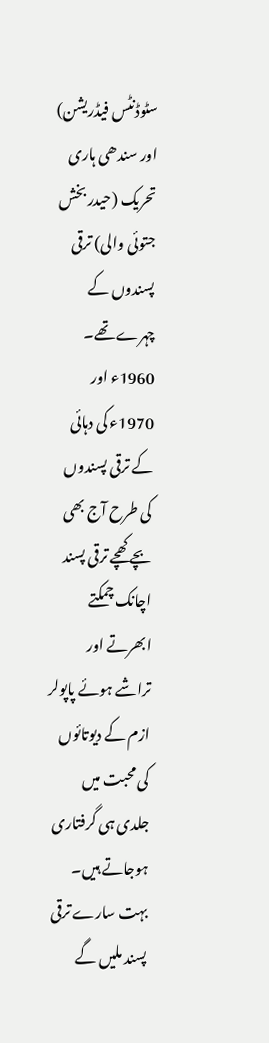سٹوڈنٹس فیڈریشن) اور سندھی ہاری تحریک (حیدر بخش جتوئی والی) ترقی پسندوں کے چہرے تھے۔ 1960ء اور 1970ء کی دہائی کے ترقی پسندوں کی طرح آج بھی بچے کھچے ترقی پسند اچانک چمکتے ابھرتے اور تراشے ہوئے پاپولر ازم کے دیوتائوں کی محبت میں جلدی ہی گرفتاری ہوجاتے ہیں۔
بہت سارے ترقی پسند ملیں گے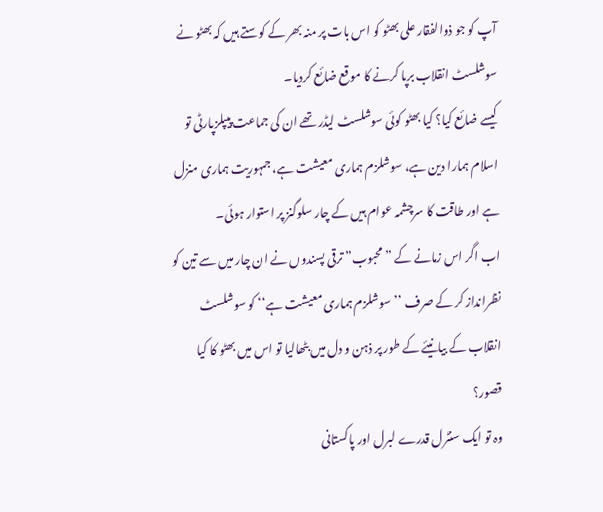آپ کو جو ذوالفقار علی بھٹو کو اس بات پر منہ بھر کے کوستے ہیں کہ بھٹو نے سوشلسٹ انقلاب برپا کرنے کا موقع ضائع کردیا۔
کیسے ضائع کیا؟ کیا بھٹو کوئی سوشلسٹ لیڈر تھے ان کی جماعت پیپلزپارٹی تو اسلام ہمارا دین ہے، سوشلزم ہماری معیشت ہے، جمہوریت ہماری منزل ہے اور طاقت کا سرچشمہ عوام ہیں کے چار سلوگنز پر استوار ہوئی۔
اب اگر اس زمانے کے ” محبوب” ترقی پسندوں نے ان چار میں سے تین کو نظرانداز کر کے صرف ’’سوشلزم ہماری معیشت ہے‘‘ کو سوشلسٹ انقلاب کے بیانیئے کے طور پر ذہن و دل میں بٹھالیا تو اس میں بھٹو کا کیا قصور؟
وہ تو ایک سنٹرل قدرے لبرل اور پاکستانی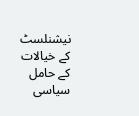نیشنلسٹ کے خیالات کے حامل سیاسی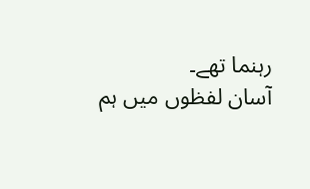رہنما تھے۔
آسان لفظوں میں ہم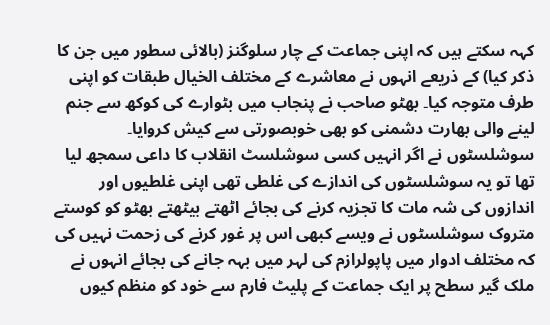کہہ سکتے ہیں کہ اپنی جماعت کے چار سلوگنز (بالائی سطور میں جن کا ذکر کیا) کے ذریعے انہوں نے معاشرے کے مختلف الخیال طبقات کو اپنی طرف متوجہ کیا۔ بھٹو صاحب نے پنجاب میں بٹوارے کی کوکھ سے جنم لینے والی بھارت دشمنی کو بھی خوبصورتی سے کیش کروایا۔
سوشلسٹوں نے اگر انہیں کسی سوشلسٹ انقلاب کا داعی سمجھ لیا تھا تو یہ سوشلسٹوں کی اندازے کی غلطی تھی اپنی غلطیوں اور اندازوں کی شہ مات کا تجزیہ کرنے کی بجائے اٹھتے بیٹھتے بھٹو کو کوستے متروک سوشلسٹوں نے ویسے کبھی اس پر غور کرنے کی زحمت نہیں کی کہ مختلف ادوار میں پاپولرازم کی لہر میں بہہ جانے کی بجائے انہوں نے ملک گیر سطح پر ایک جماعت کے پلیٹ فارم سے خود کو منظم کیوں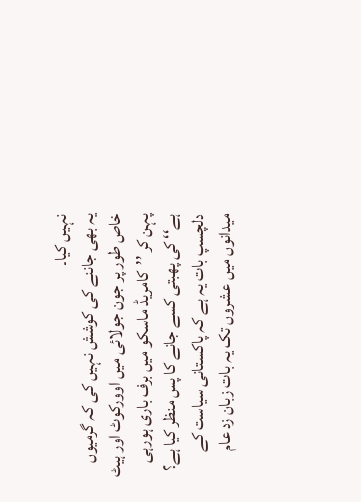نہیں کیا۔
یہ بھی جاننے کی کوشش نہیں کی کہ گرمیوں خاص طور پر جون جولائی میں اوورکوٹ اور ہیٹ پہن کر ’’کامریڈ ماسکو میں برف باری ہورہی ہے‘‘ کی پھبتی کسے جانے کا پس منظر کیا ہے؟ دلچسپ بات یہ ہے کہ پاکستانی سیاست کے میدانوں میں عشروں تک یہ بات زبان زد عام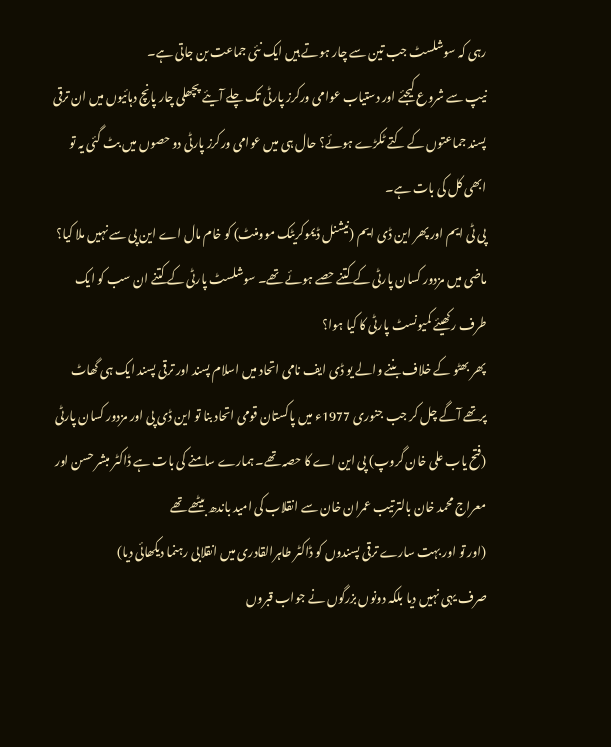رہی کہ سوشلسٹ جب تین سے چار ہوتے ہیں ایک نئی جماعت بن جاتی ہے۔
نیپ سے شروع کیجئے اور دستیاب عوامی ورکرز پارٹی تک چلے آیئے پچھلی چار پانچ دہائیوں میں ان ترقی پسند جماعتوں کے کتے ٹکڑے ہوئے؟ حال ہی میں عوامی ورکرز پارٹی دو حصوں میں بٹ گئی یہ تو ابھی کل کی بات ہے۔
پی ٹی ایم اور پھر این ڈی ایم (نیشنل ڈیموکریٹک موومنٹ) کو خام مال اے این پی سے نہیں ملا کیا؟
ماضی میں مزدور کسان پارٹی کے کتنے حصے ہوئے تھے۔ سوشلسٹ پارٹی کے کتنے ان سب کو ایک طرف رکھیئے کمیونسٹ پارٹی کا کیا ہوا؟
پھر بھٹو کے خلاف بننے والے یو ڈی ایف نامی اتحاد میں اسلام پسند اور ترقی پسند ایک ہی گھاٹ پرتھے آگے چل کر جب جنوری 1977ء میں پاکستان قومی اتحاد بنا تو این ڈی پی اور مزدور کسان پارٹی (فتح یاب علی خان گروپ) پی این اے کا حصہ تھے۔ ہمارے سامنے کی بات ہے ڈاکٹر مبشر حسن اور معراج محمد خان بالترتیب عمران خان سے انقلاب کی امید باندھ بیٹھے تھے
(اور تو اور بہت سارے ترقی پسندوں کو ڈاکٹر طاہرالقادری میں انقلابی رہنما دیکھائی دیا)
صرف یہی نہیں دیا بلکہ دونوں بزرگوں نے جواب قبروں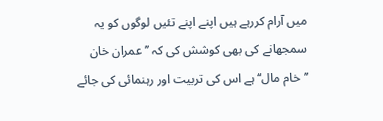میں آرام کررہے ہیں اپنے اپنے تئیں لوگوں کو یہ سمجھانے کی بھی کوشش کی کہ ’’عمران خان ’’خام مال‘‘ ہے اس کی تربیت اور رہنمائی کی جائے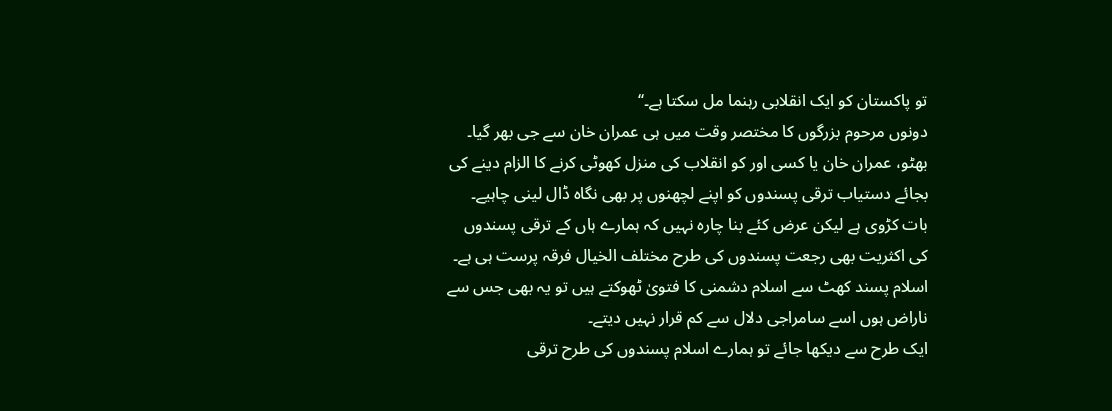تو پاکستان کو ایک انقلابی رہنما مل سکتا ہے۔‘‘
دونوں مرحوم بزرگوں کا مختصر وقت میں ہی عمران خان سے جی بھر گیا۔
بھٹو، عمران خان یا کسی اور کو انقلاب کی منزل کھوٹی کرنے کا الزام دینے کی بجائے دستیاب ترقی پسندوں کو اپنے لچھنوں پر بھی نگاہ ڈال لینی چاہیے۔
بات کڑوی ہے لیکن عرض کئے بنا چارہ نہیں کہ ہمارے ہاں کے ترقی پسندوں کی اکثریت بھی رجعت پسندوں کی طرح مختلف الخیال فرقہ پرست ہی ہے۔ اسلام پسند کھٹ سے اسلام دشمنی کا فتویٰ ٹھوکتے ہیں تو یہ بھی جس سے ناراض ہوں اسے سامراجی دلال سے کم قرار نہیں دیتے۔
ایک طرح سے دیکھا جائے تو ہمارے اسلام پسندوں کی طرح ترقی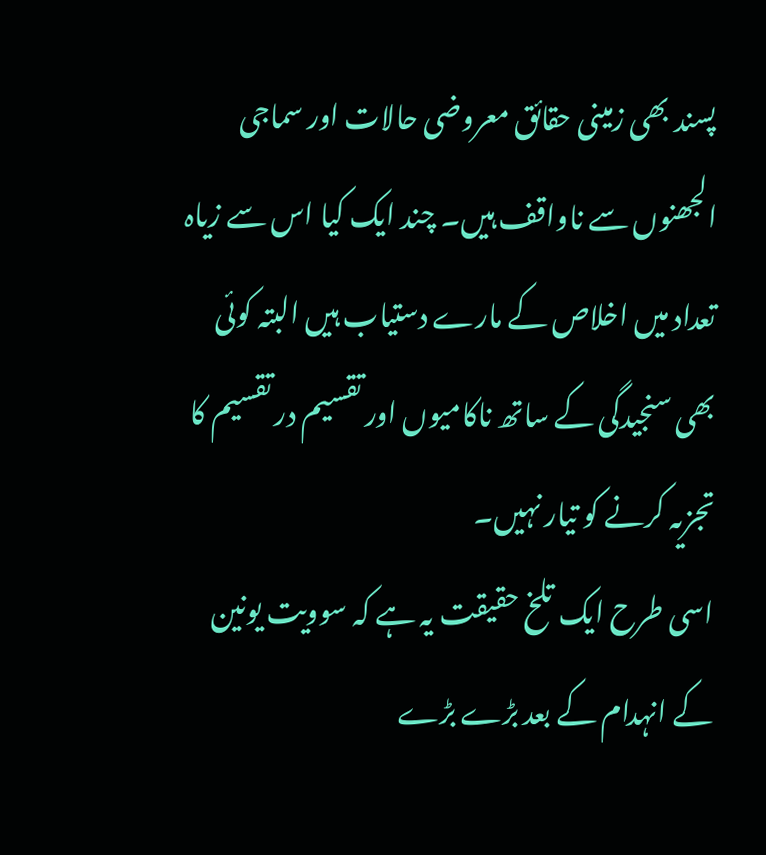پسند بھی زمینی حقائق معروضی حالات اور سماجی الجھنوں سے ناواقف ہیں۔ چند ایک کیا اس سے زیاہ تعداد میں اخلاص کے مارے دستیاب ہیں البتہ کوئی بھی سنجیدگی کے ساتھ ناکامیوں اور تقسیم در تقسیم کا تجزیہ کرنے کو تیار نہیں۔
اسی طرح ایک تلخ حقیقت یہ ہے کہ سوویت یونین کے انہدام کے بعد بڑے بڑے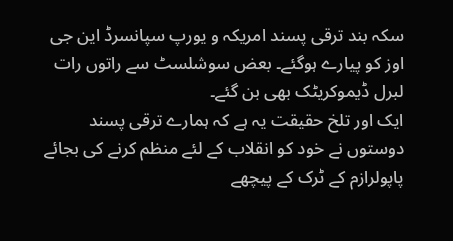سکہ بند ترقی پسند امریکہ و یورپ سپانسرڈ این جی اوز کو پیارے ہوگئے۔ بعض سوشلسٹ سے راتوں رات لبرل ڈیموکریٹک بھی بن گئے۔
ایک اور تلخ حقیقت یہ ہے کہ ہمارے ترقی پسند دوستوں نے خود کو انقلاب کے لئے منظم کرنے کی بجائے پاپولرازم کے ٹرک کے پیچھے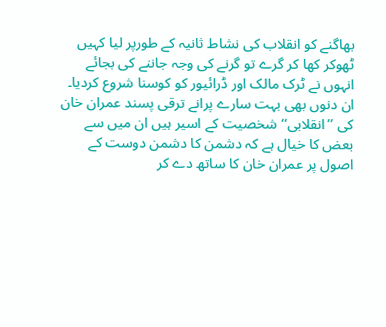بھاگنے کو انقلاب کی نشاط ثانیہ کے طورپر لیا کہیں ٹھوکر کھا کر گرے تو گرنے کی وجہ جاننے کی بجائے انہوں نے ٹرک مالک اور ڈرائیور کو کوسنا شروع کردیا۔
ان دنوں بھی بہت سارے پرانے ترقی پسند عمران خان کی ’’انقلابی‘‘ شخصیت کے اسیر ہیں ان میں سے بعض کا خیال ہے کہ دشمن کا دشمن دوست کے اصول پر عمران خان کا ساتھ دے کر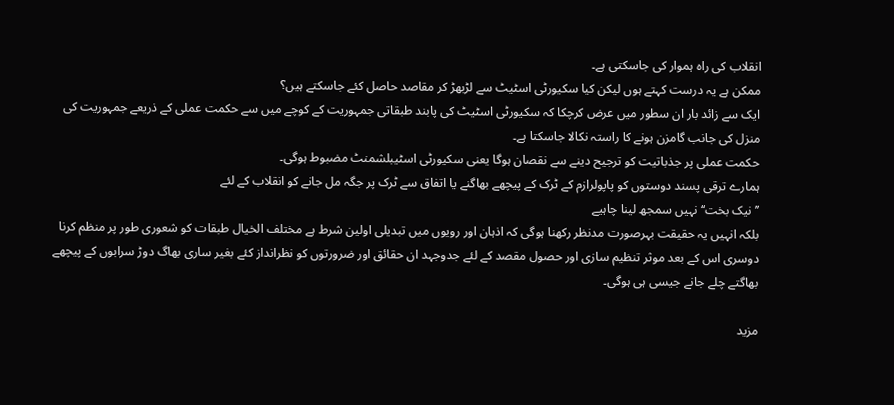انقلاب کی راہ ہموار کی جاسکتی ہے۔
ممکن ہے یہ درست کہتے ہوں لیکن کیا سکیورٹی اسٹیٹ سے لڑبھڑ کر مقاصد حاصل کئے جاسکتے ہیں؟
ایک سے زائد بار ان سطور میں عرض کرچکا کہ سکیورٹی اسٹیٹ کی پابند طبقاتی جمہوریت کے کوچے میں سے حکمت عملی کے ذریعے جمہوریت کی منزل کی جانب گامزن ہونے کا راستہ نکالا جاسکتا ہے۔
حکمت عملی پر جذباتیت کو ترجیح دینے سے نقصان ہوگا یعنی سکیورٹی اسٹیبلشمنٹ مضبوط ہوگی۔
ہمارے ترقی پسند دوستوں کو پاپولرازم کے ٹرک کے پیچھے بھاگنے یا اتفاق سے ٹرک پر جگہ مل جانے کو انقلاب کے لئے
’’نیک بخت‘‘ نہیں سمجھ لینا چاہیے
بلکہ انہیں یہ حقیقت بہرصورت مدنظر رکھنا ہوگی کہ اذہان اور رویوں میں تبدیلی اولین شرط ہے مختلف الخیال طبقات کو شعوری طور پر منظم کرنا دوسری اس کے بعد موثر تنظیم سازی اور حصول مقصد کے لئے جدوجہد ان حقائق اور ضرورتوں کو نظرانداز کئے بغیر ساری بھاگ دوڑ سرابوں کے پیچھے بھاگتے چلے جانے جیسی ہی ہوگی۔

مزید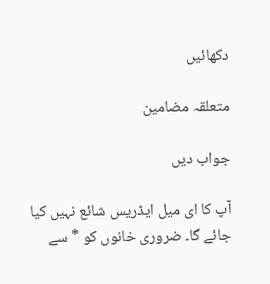دکھائیں

متعلقہ مضامین

جواب دیں

آپ کا ای میل ایڈریس شائع نہیں کیا جائے گا۔ ضروری خانوں کو * سے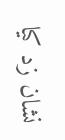نشان زد کیا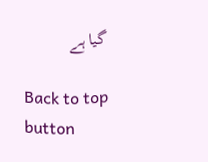گیا ہے

Back to top button